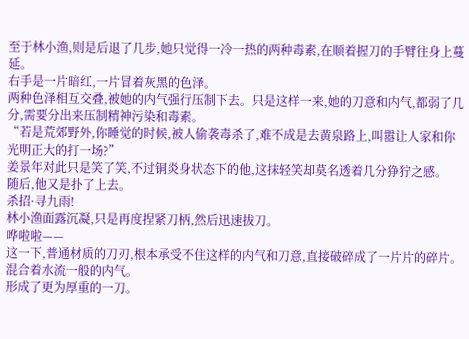至于林小渔,则是后退了几步,她只觉得一冷一热的两种毒素,在顺着握刀的手臂往身上蔓延。
右手是一片暗红,一片冒着灰黑的色泽。
两种色泽相互交叠,被她的内气强行压制下去。只是这样一来,她的刀意和内气,都弱了几分,需要分出来压制精神污染和毒素。
“若是荒郊野外,你睡觉的时候,被人偷袭毒杀了,难不成是去黄泉路上,叫嚣让人家和你光明正大的打一场?”
姜景年对此只是笑了笑,不过铜炎身状态下的他,这抹轻笑却莫名透着几分狰狞之感。
随后,他又是扑了上去。
杀招·寻九雨!
林小渔面露沉凝,只是再度捏紧刀柄,然后迅速拔刀。
哗啦啦——
这一下,普通材质的刀刃,根本承受不住这样的内气和刀意,直接破碎成了一片片的碎片。
混合着水流一般的内气。
形成了更为厚重的一刀。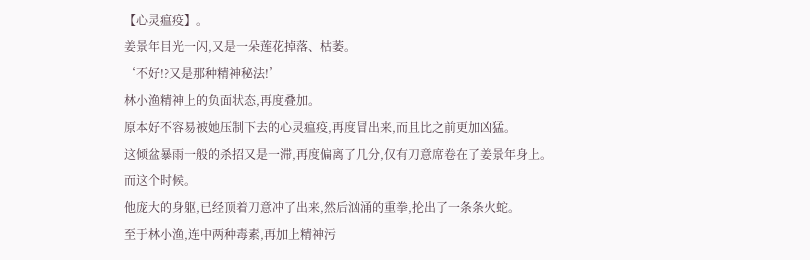【心灵瘟疫】。
姜景年目光一闪,又是一朵莲花掉落、枯萎。
‘不好!?又是那种精神秘法!’
林小渔精神上的负面状态,再度叠加。
原本好不容易被她压制下去的心灵瘟疫,再度冒出来,而且比之前更加凶猛。
这倾盆暴雨一般的杀招又是一滞,再度偏离了几分,仅有刀意席卷在了姜景年身上。
而这个时候。
他庞大的身躯,已经顶着刀意冲了出来,然后汹涌的重拳,抡出了一条条火蛇。
至于林小渔,连中两种毒素,再加上精神污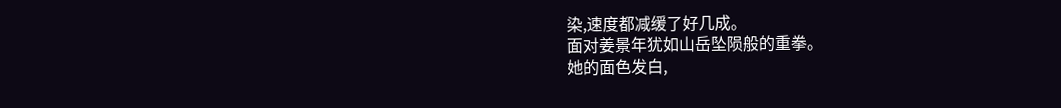染,速度都减缓了好几成。
面对姜景年犹如山岳坠陨般的重拳。
她的面色发白,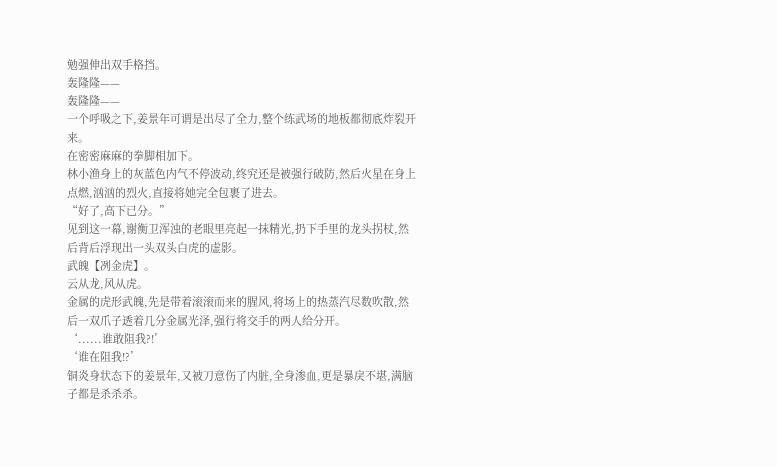勉强伸出双手格挡。
轰隆隆——
轰隆隆——
一个呼吸之下,姜景年可谓是出尽了全力,整个练武场的地板都彻底炸裂开来。
在密密麻麻的拳脚相加下。
林小渔身上的灰蓝色内气不停波动,终究还是被强行破防,然后火星在身上点燃,汹汹的烈火,直接将她完全包裹了进去。
“好了,高下已分。”
见到这一幕,谢衡卫浑浊的老眼里亮起一抹精光,扔下手里的龙头拐杖,然后背后浮现出一头双头白虎的虚影。
武魄【冽金虎】。
云从龙,风从虎。
金属的虎形武魄,先是带着滚滚而来的腥风,将场上的热蒸汽尽数吹散,然后一双爪子透着几分金属光泽,强行将交手的两人给分开。
‘......谁敢阻我?!’
‘谁在阻我!?’
铜炎身状态下的姜景年,又被刀意伤了内脏,全身渗血,更是暴戾不堪,满脑子都是杀杀杀。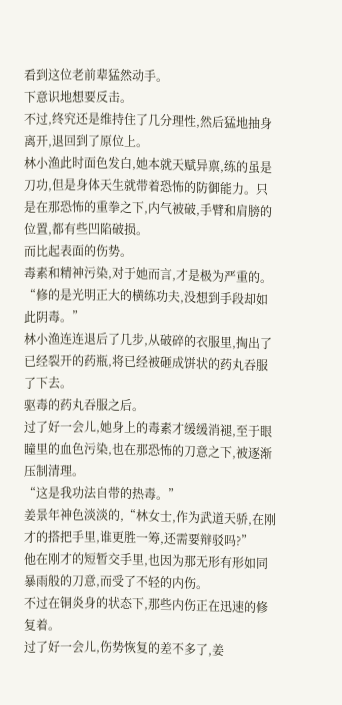看到这位老前辈猛然动手。
下意识地想要反击。
不过,终究还是维持住了几分理性,然后猛地抽身离开,退回到了原位上。
林小渔此时面色发白,她本就天赋异禀,练的虽是刀功,但是身体天生就带着恐怖的防御能力。只是在那恐怖的重拳之下,内气被破,手臂和肩膀的位置,都有些凹陷破损。
而比起表面的伤势。
毒素和精神污染,对于她而言,才是极为严重的。
“修的是光明正大的横练功夫,没想到手段却如此阴毒。”
林小渔连连退后了几步,从破碎的衣服里,掏出了已经裂开的药瓶,将已经被砸成饼状的药丸吞服了下去。
驱毒的药丸吞服之后。
过了好一会儿,她身上的毒素才缓缓消褪,至于眼瞳里的血色污染,也在那恐怖的刀意之下,被逐渐压制清理。
“这是我功法自带的热毒。”
姜景年神色淡淡的,“林女士,作为武道天骄,在刚才的搭把手里,谁更胜一筹,还需要辩驳吗?”
他在刚才的短暂交手里,也因为那无形有形如同暴雨般的刀意,而受了不轻的内伤。
不过在铜炎身的状态下,那些内伤正在迅速的修复着。
过了好一会儿,伤势恢复的差不多了,姜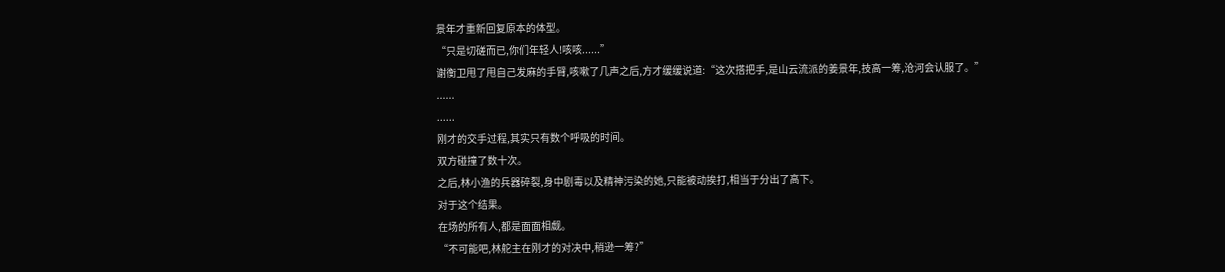景年才重新回复原本的体型。
“只是切磋而已,你们年轻人!咳咳......”
谢衡卫甩了甩自己发麻的手臂,咳嗽了几声之后,方才缓缓说道:“这次搭把手,是山云流派的姜景年,技高一筹,沧河会认服了。”
......
......
刚才的交手过程,其实只有数个呼吸的时间。
双方碰撞了数十次。
之后,林小渔的兵器碎裂,身中剧毒以及精神污染的她,只能被动挨打,相当于分出了高下。
对于这个结果。
在场的所有人,都是面面相觑。
“不可能吧,林舵主在刚才的对决中,稍逊一筹?”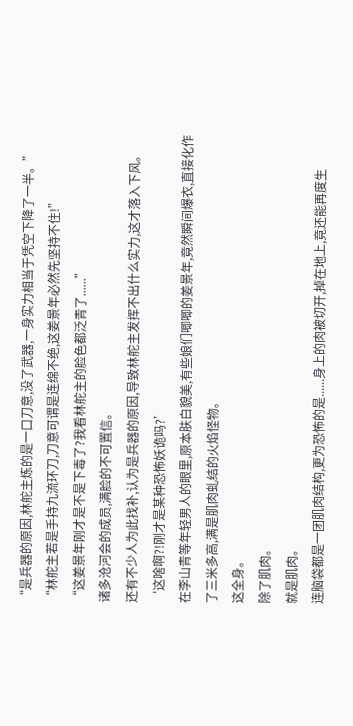“是兵器的原因,林舵主炼的是一口刀意,没了武器,一身实力相当于凭空下降了一半。”
“林舵主若是手持九流环刀,刀意可谓是连绵不绝,这姜景年必然先坚持不住!”
“这姜景年刚才是不是下毒了?我看林舵主的脸色都泛青了......”
诸多沧河会的成员,满脸的不可置信。
还有不少人为此找补,认为是兵器的原因,导致林舵主发挥不出什么实力,这才落入下风。
‘这啥啊?!刚才是某种恐怖妖诡吗?’
在李山青等年轻男人的眼里,原本肤白貌美,有些娘们唧唧的姜景年,竟然瞬间爆衣,直接化作了三米多高,满是肌肉虬结的火焰怪物。
这全身。
除了肌肉。
就是肌肉。
连脑袋都是一团肌肉结构,更为恐怖的是......身上的肉被切开,掉在地上,竟还能再度生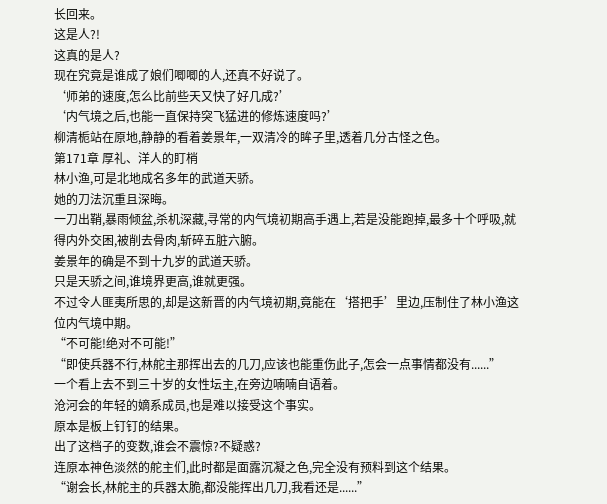长回来。
这是人?!
这真的是人?
现在究竟是谁成了娘们唧唧的人,还真不好说了。
‘师弟的速度,怎么比前些天又快了好几成?’
‘内气境之后,也能一直保持突飞猛进的修炼速度吗?’
柳清栀站在原地,静静的看着姜景年,一双清冷的眸子里,透着几分古怪之色。
第171章 厚礼、洋人的盯梢
林小渔,可是北地成名多年的武道天骄。
她的刀法沉重且深晦。
一刀出鞘,暴雨倾盆,杀机深藏,寻常的内气境初期高手遇上,若是没能跑掉,最多十个呼吸,就得内外交困,被削去骨肉,斩碎五脏六腑。
姜景年的确是不到十九岁的武道天骄。
只是天骄之间,谁境界更高,谁就更强。
不过令人匪夷所思的,却是这新晋的内气境初期,竟能在‘搭把手’里边,压制住了林小渔这位内气境中期。
“不可能!绝对不可能!”
“即使兵器不行,林舵主那挥出去的几刀,应该也能重伤此子,怎会一点事情都没有......”
一个看上去不到三十岁的女性坛主,在旁边喃喃自语着。
沧河会的年轻的嫡系成员,也是难以接受这个事实。
原本是板上钉钉的结果。
出了这档子的变数,谁会不震惊?不疑惑?
连原本神色淡然的舵主们,此时都是面露沉凝之色,完全没有预料到这个结果。
“谢会长,林舵主的兵器太脆,都没能挥出几刀,我看还是......”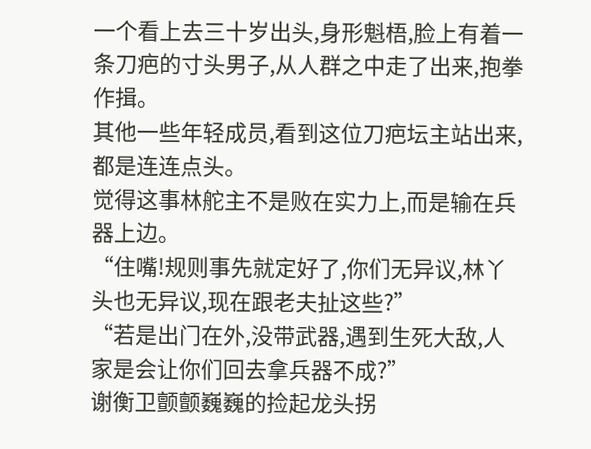一个看上去三十岁出头,身形魁梧,脸上有着一条刀疤的寸头男子,从人群之中走了出来,抱拳作揖。
其他一些年轻成员,看到这位刀疤坛主站出来,都是连连点头。
觉得这事林舵主不是败在实力上,而是输在兵器上边。
“住嘴!规则事先就定好了,你们无异议,林丫头也无异议,现在跟老夫扯这些?”
“若是出门在外,没带武器,遇到生死大敌,人家是会让你们回去拿兵器不成?”
谢衡卫颤颤巍巍的捡起龙头拐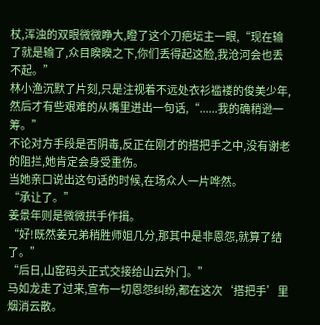杖,浑浊的双眼微微睁大,瞪了这个刀疤坛主一眼,“现在输了就是输了,众目睽睽之下,你们丢得起这脸,我沧河会也丢不起。”
林小渔沉默了片刻,只是注视着不远处衣衫褴褛的俊美少年,然后才有些艰难的从嘴里迸出一句话,“......我的确稍逊一筹。”
不论对方手段是否阴毒,反正在刚才的搭把手之中,没有谢老的阻拦,她肯定会身受重伤。
当她亲口说出这句话的时候,在场众人一片哗然。
“承让了。”
姜景年则是微微拱手作揖。
“好!既然姜兄弟稍胜师姐几分,那其中是非恩怨,就算了结了。”
“后日,山窑码头正式交接给山云外门。”
马如龙走了过来,宣布一切恩怨纠纷,都在这次‘搭把手’里烟消云散。